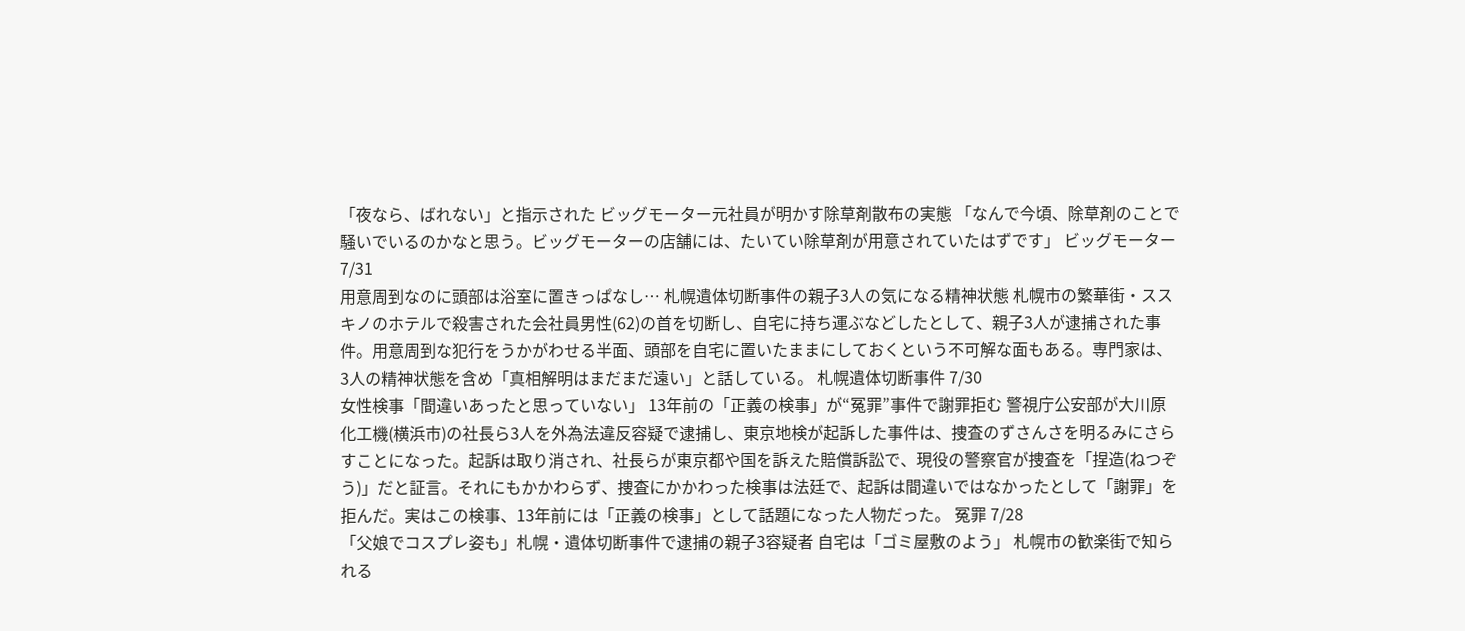「夜なら、ばれない」と指示された ビッグモーター元社員が明かす除草剤散布の実態 「なんで今頃、除草剤のことで騒いでいるのかなと思う。ビッグモーターの店舗には、たいてい除草剤が用意されていたはずです」 ビッグモーター 7/31
用意周到なのに頭部は浴室に置きっぱなし… 札幌遺体切断事件の親子3人の気になる精神状態 札幌市の繁華街・ススキノのホテルで殺害された会社員男性(62)の首を切断し、自宅に持ち運ぶなどしたとして、親子3人が逮捕された事件。用意周到な犯行をうかがわせる半面、頭部を自宅に置いたままにしておくという不可解な面もある。専門家は、3人の精神状態を含め「真相解明はまだまだ遠い」と話している。 札幌遺体切断事件 7/30
女性検事「間違いあったと思っていない」 13年前の「正義の検事」が“冤罪”事件で謝罪拒む 警視庁公安部が大川原化工機(横浜市)の社長ら3人を外為法違反容疑で逮捕し、東京地検が起訴した事件は、捜査のずさんさを明るみにさらすことになった。起訴は取り消され、社長らが東京都や国を訴えた賠償訴訟で、現役の警察官が捜査を「捏造(ねつぞう)」だと証言。それにもかかわらず、捜査にかかわった検事は法廷で、起訴は間違いではなかったとして「謝罪」を拒んだ。実はこの検事、13年前には「正義の検事」として話題になった人物だった。 冤罪 7/28
「父娘でコスプレ姿も」札幌・遺体切断事件で逮捕の親子3容疑者 自宅は「ゴミ屋敷のよう」 札幌市の歓楽街で知られる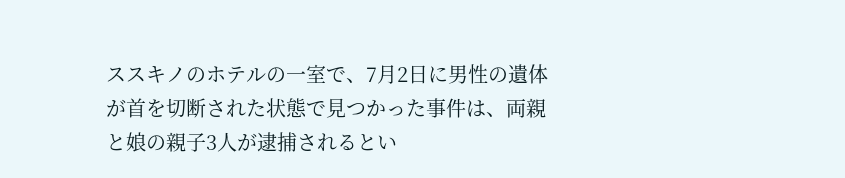ススキノのホテルの一室で、7月2日に男性の遺体が首を切断された状態で見つかった事件は、両親と娘の親子3人が逮捕されるとい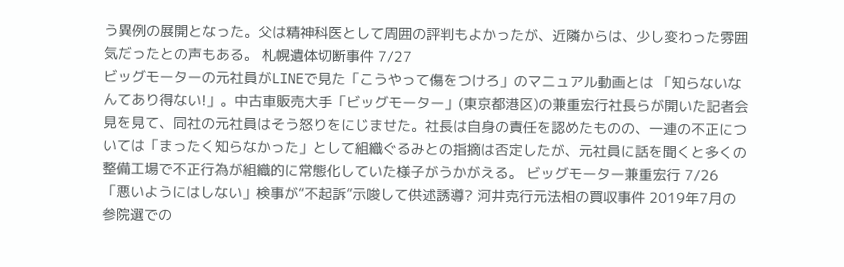う異例の展開となった。父は精神科医として周囲の評判もよかったが、近隣からは、少し変わった雰囲気だったとの声もある。 札幌遺体切断事件 7/27
ビッグモーターの元社員がLINEで見た「こうやって傷をつけろ」のマニュアル動画とは 「知らないなんてあり得ない!」。中古車販売大手「ビッグモーター」(東京都港区)の兼重宏行社長らが開いた記者会見を見て、同社の元社員はそう怒りをにじませた。社長は自身の責任を認めたものの、一連の不正については「まったく知らなかった」として組織ぐるみとの指摘は否定したが、元社員に話を聞くと多くの整備工場で不正行為が組織的に常態化していた様子がうかがえる。 ビッグモーター兼重宏行 7/26
「悪いようにはしない」検事が“不起訴”示唆して供述誘導? 河井克行元法相の買収事件 2019年7月の参院選での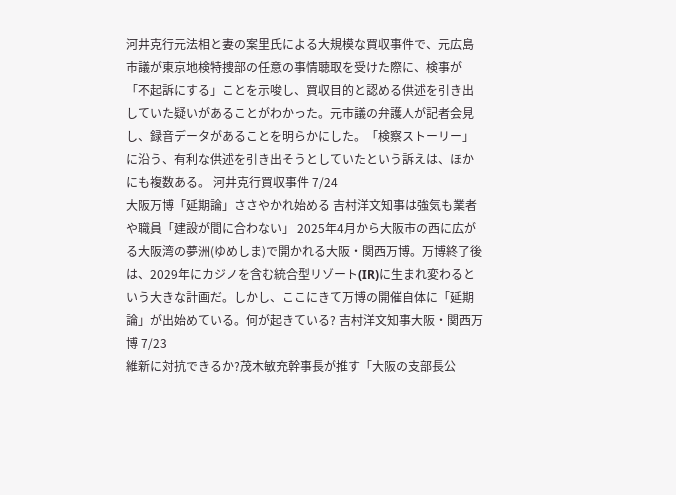河井克行元法相と妻の案里氏による大規模な買収事件で、元広島市議が東京地検特捜部の任意の事情聴取を受けた際に、検事が「不起訴にする」ことを示唆し、買収目的と認める供述を引き出していた疑いがあることがわかった。元市議の弁護人が記者会見し、録音データがあることを明らかにした。「検察ストーリー」に沿う、有利な供述を引き出そうとしていたという訴えは、ほかにも複数ある。 河井克行買収事件 7/24
大阪万博「延期論」ささやかれ始める 吉村洋文知事は強気も業者や職員「建設が間に合わない」 2025年4月から大阪市の西に広がる大阪湾の夢洲(ゆめしま)で開かれる大阪・関西万博。万博終了後は、2029年にカジノを含む統合型リゾート(IR)に生まれ変わるという大きな計画だ。しかし、ここにきて万博の開催自体に「延期論」が出始めている。何が起きている? 吉村洋文知事大阪・関西万博 7/23
維新に対抗できるか?茂木敏充幹事長が推す「大阪の支部長公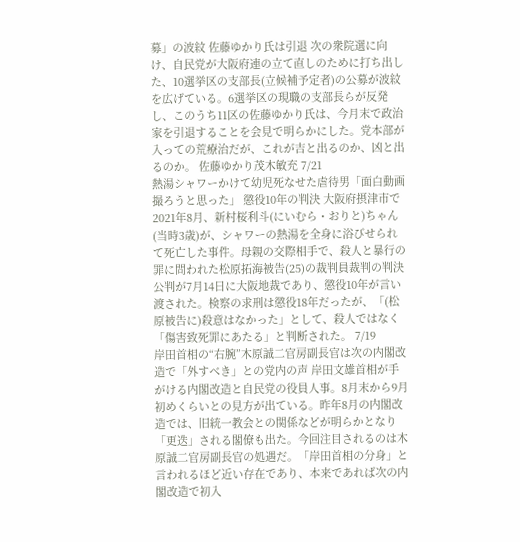募」の波紋 佐藤ゆかり氏は引退 次の衆院選に向け、自民党が大阪府連の立て直しのために打ち出した、10選挙区の支部長(立候補予定者)の公募が波紋を広げている。6選挙区の現職の支部長らが反発し、このうち11区の佐藤ゆかり氏は、今月末で政治家を引退することを会見で明らかにした。党本部が入っての荒療治だが、これが吉と出るのか、凶と出るのか。 佐藤ゆかり茂木敏充 7/21
熱湯シャワーかけて幼児死なせた虐待男「面白動画撮ろうと思った」 懲役10年の判決 大阪府摂津市で2021年8月、新村桜利斗(にいむら・おりと)ちゃん(当時3歳)が、シャワーの熱湯を全身に浴びせられて死亡した事件。母親の交際相手で、殺人と暴行の罪に問われた松原拓海被告(25)の裁判員裁判の判決公判が7月14日に大阪地裁であり、懲役10年が言い渡された。検察の求刑は懲役18年だったが、「(松原被告に)殺意はなかった」として、殺人ではなく「傷害致死罪にあたる」と判断された。 7/19
岸田首相の“右腕”木原誠二官房副長官は次の内閣改造で「外すべき」との党内の声 岸田文雄首相が手がける内閣改造と自民党の役員人事。8月末から9月初めくらいとの見方が出ている。昨年8月の内閣改造では、旧統一教会との関係などが明らかとなり「更迭」される閣僚も出た。今回注目されるのは木原誠二官房副長官の処遇だ。「岸田首相の分身」と言われるほど近い存在であり、本来であれば次の内閣改造で初入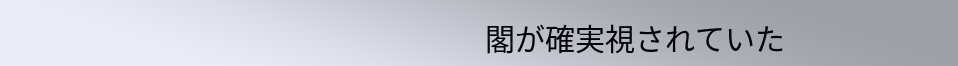閣が確実視されていた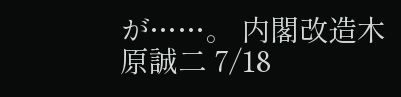が……。 内閣改造木原誠二 7/18